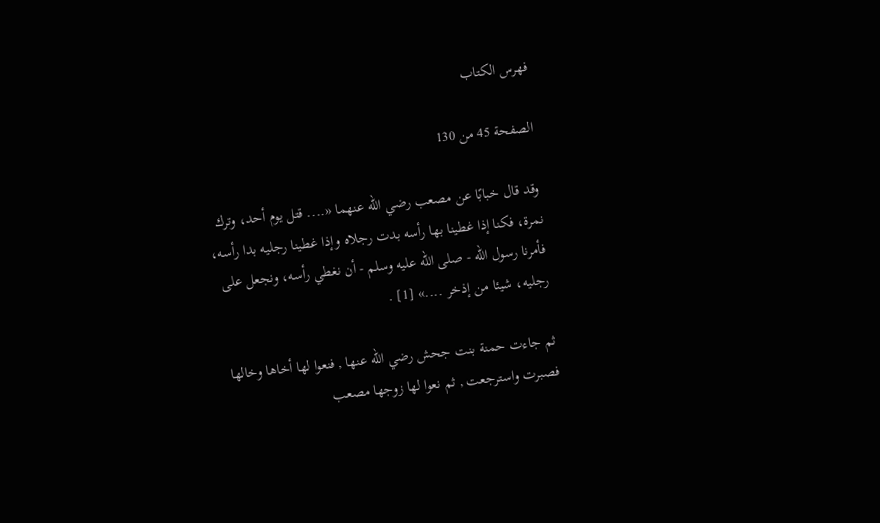فهرس الكتاب

الصفحة 45 من 130

وقد قال خبابًا عن مصعب رضي الله عنهما «.... قتل يوم أحد، وترك نمرة، فكنا إذا غطينا بها رأسه بدت رجلاه وإذا غطينا رجليه بدا رأسه، فأمرنا رسول الله - صلى الله عليه وسلم - أن نغطي رأسه، ونجعل على رجليه، شيئا من إذخر ....» [1] .

ثم جاءت حمنة بنت جحش رضي الله عنها , فنعوا لها أخاها وخالها فصبرت واسترجعت , ثم نعوا لها زوجها مصعب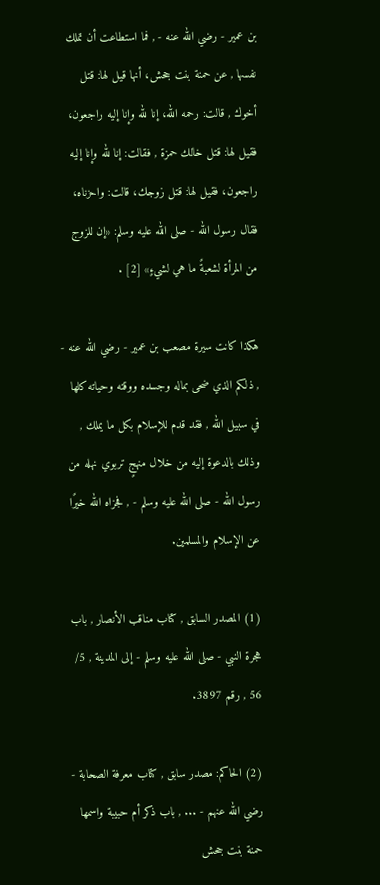بن عمير - رضي الله عنه - , فما استطاعت أن تملك نفسها , عن حمنة بنت جحش، أنها قيل لها: قتل أخوك , قالت: رحمه الله، إنا لله وإنا إليه راجعون، فقيل لها: قتل خالك حمزة , فقالت: إنا لله وإنا إليه راجعون، فقيل لها: قتل زوجك، قالت: واحزناه، فقال رسول الله - صلى الله عليه وسلم: «إن للزوج من المرأة لشعبةً ما هي لشيءٍ» [2] .

هكذا كانت سيرة مصعب بن عمير - رضي الله عنه - , ذلكم الذي ضحى بماله وجسده ووقته وحياته كلها في سبيل الله , فقد قدم للإسلام بكل ما يملك , وذلك بالدعوة إليه من خلال منهجٍ تربوي نهله من رسول الله - صلى الله عليه وسلم - , فجزاه الله خيرًا عن الإسلام والمسلمين.

(1) المصدر السابق , كتاب مناقب الأنصار , باب هجرة النبي - صلى الله عليه وسلم - إلى المدينة , 5/ 56 , رقم 3897.

(2) الحاكم: مصدر سابق , كتاب معرفة الصحابة - رضي الله عنهم - ... , باب ذكر أم حبيبة واسمها حمنة بنت جحش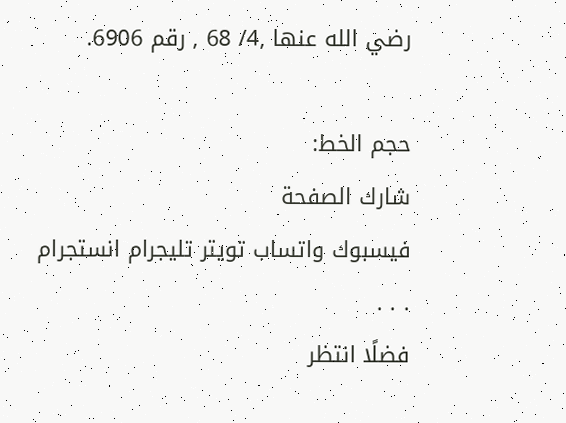رضي الله عنها ,4/ 68 , رقم 6906.

حجم الخط:
شارك الصفحة
فيسبوك واتساب تويتر تليجرام انستجرام
. . .
فضلًا انتظر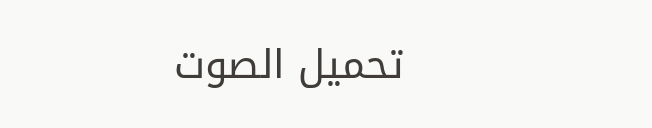تحميل الصوت